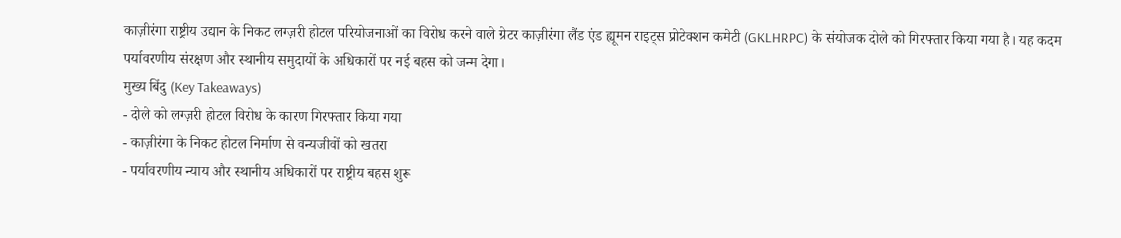काज़ीरंगा राष्ट्रीय उद्यान के निकट लग्ज़री होटल परियोजनाओं का विरोध करने वाले ग्रेटर काज़ीरंगा लैंड एंड ह्यूमन राइट्स प्रोटेक्शन कमेटी (GKLHRPC) के संयोजक दोले को गिरफ्तार किया गया है। यह कदम पर्यावरणीय संरक्षण और स्थानीय समुदायों के अधिकारों पर नई बहस को जन्म देगा।
मुख्य बिंदु (Key Takeaways)
- दोले को लग्ज़री होटल विरोध के कारण गिरफ्तार किया गया
- काज़ीरंगा के निकट होटल निर्माण से वन्यजीवों को खतरा
- पर्यावरणीय न्याय और स्थानीय अधिकारों पर राष्ट्रीय बहस शुरू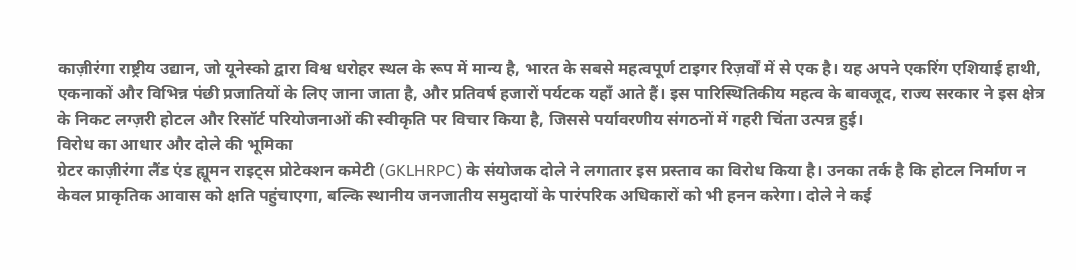काज़ीरंगा राष्ट्रीय उद्यान, जो यूनेस्को द्वारा विश्व धरोहर स्थल के रूप में मान्य है, भारत के सबसे महत्वपूर्ण टाइगर रिज़र्वों में से एक है। यह अपने एकरिंग एशियाई हाथी, एकनाकों और विभिन्न पंछी प्रजातियों के लिए जाना जाता है, और प्रतिवर्ष हजारों पर्यटक यहाँ आते हैं। इस पारिस्थितिकीय महत्व के बावजूद, राज्य सरकार ने इस क्षेत्र के निकट लग्ज़री होटल और रिसॉर्ट परियोजनाओं की स्वीकृति पर विचार किया है, जिससे पर्यावरणीय संगठनों में गहरी चिंता उत्पन्न हुई।
विरोध का आधार और दोले की भूमिका
ग्रेटर काज़ीरंगा लैंड एंड ह्यूमन राइट्स प्रोटेक्शन कमेटी (GKLHRPC) के संयोजक दोले ने लगातार इस प्रस्ताव का विरोध किया है। उनका तर्क है कि होटल निर्माण न केवल प्राकृतिक आवास को क्षति पहुंचाएगा, बल्कि स्थानीय जनजातीय समुदायों के पारंपरिक अधिकारों को भी हनन करेगा। दोले ने कई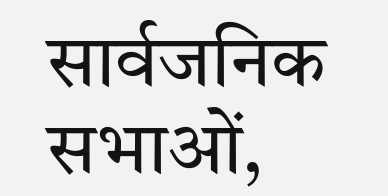सार्वजनिक सभाओं,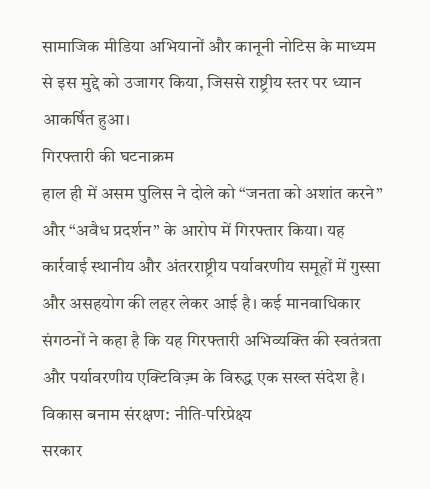सामाजिक मीडिया अभियानों और कानूनी नोटिस के माध्यम से इस मुद्दे को उजागर किया, जिससे राष्ट्रीय स्तर पर ध्यान आकर्षित हुआ।
गिरफ्तारी की घटनाक्रम
हाल ही में असम पुलिस ने दोले को “जनता को अशांत करने” और “अवैध प्रदर्शन” के आरोप में गिरफ्तार किया। यह कार्रवाई स्थानीय और अंतरराष्ट्रीय पर्यावरणीय समूहों में गुस्सा और असहयोग की लहर लेकर आई है। कई मानवाधिकार संगठनों ने कहा है कि यह गिरफ्तारी अभिव्यक्ति की स्वतंत्रता और पर्यावरणीय एक्टिविज़्म के विरुद्ध एक सख्त संदेश है।
विकास बनाम संरक्षण: नीति‑परिप्रेक्ष्य
सरकार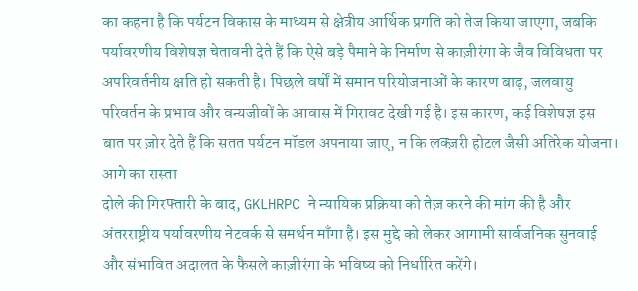का कहना है कि पर्यटन विकास के माध्यम से क्षेत्रीय आर्थिक प्रगति को तेज किया जाएगा, जबकि पर्यावरणीय विशेषज्ञ चेतावनी देते हैं कि ऐसे बड़े पैमाने के निर्माण से काज़ीरंगा के जैव विविधता पर अपरिवर्तनीय क्षति हो सकती है। पिछले वर्षों में समान परियोजनाओं के कारण बाढ़, जलवायु परिवर्तन के प्रभाव और वन्यजीवों के आवास में गिरावट देखी गई है। इस कारण, कई विशेषज्ञ इस बात पर ज़ोर देते हैं कि सतत पर्यटन मॉडल अपनाया जाए, न कि लक्ज़री होटल जैसी अतिरेक योजना।
आगे का रास्ता
दोले की गिरफ्तारी के बाद, GKLHRPC ने न्यायिक प्रक्रिया को तेज़ करने की मांग की है और अंतरराष्ट्रीय पर्यावरणीय नेटवर्क से समर्थन माँगा है। इस मुद्दे को लेकर आगामी सार्वजनिक सुनवाई और संभावित अदालत के फैसले काज़ीरंगा के भविष्य को निर्धारित करेंगे।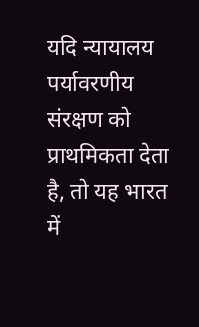यदि न्यायालय पर्यावरणीय संरक्षण को प्राथमिकता देता है, तो यह भारत में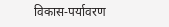विकास‑पर्यावरण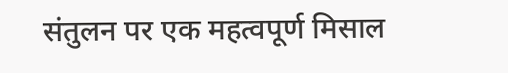संतुलन पर एक महत्वपूर्ण मिसाल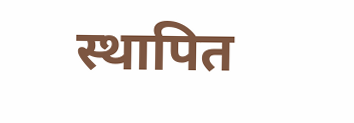स्थापित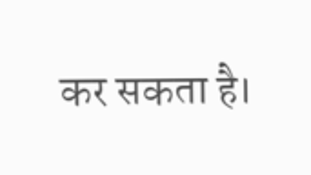कर सकता है।